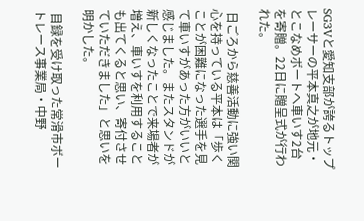SG3Vと愛知支部が誇るトップレーサーの平本真之が地元・とこなめボートへ車いす2台を寄贈。22日に贈呈式が行われた。

 日ごろから慈善活動に強い関心を持っている平本は「歩くことが困難になった選手を見て車いすがあった方がいいと感じました。またスタンドが新しくなったことで来場者が増え、車いすを利用することも出てくると思い、寄付させていただきました」と思いを明かした。

 目録を受け取った常滑市ボートレース事業局・中野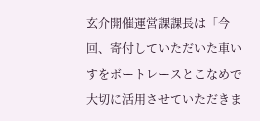玄介開催運営課課長は「今回、寄付していただいた車いすをボートレースとこなめで大切に活用させていただきま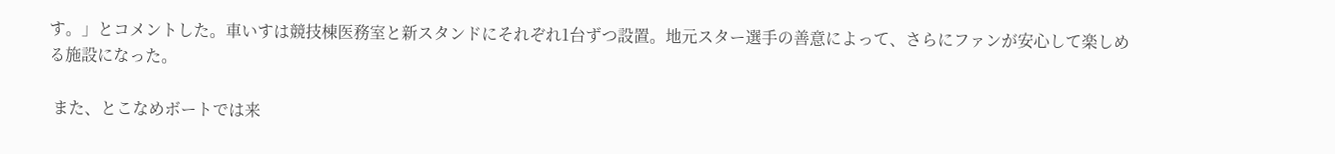す。」とコメントした。車いすは競技棟医務室と新スタンドにそれぞれ1台ずつ設置。地元スター選手の善意によって、さらにファンが安心して楽しめる施設になった。

 また、とこなめボートでは来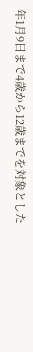年1月9日まで4歳から12歳までを対象とした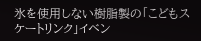氷を使用しない樹脂製の「こどもスケートリンク」イベン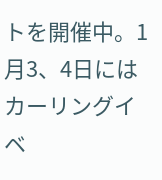トを開催中。1月3、4日にはカーリングイベ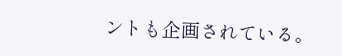ントも企画されている。